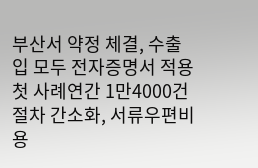부산서 약정 체결, 수출입 모두 전자증명서 적용 첫 사례연간 1만4000건 절차 간소화, 서류우편비용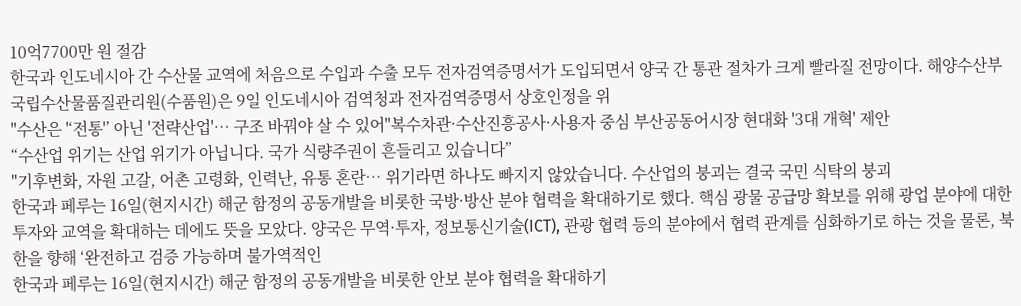10억7700만 원 절감
한국과 인도네시아 간 수산물 교역에 처음으로 수입과 수출 모두 전자검역증명서가 도입되면서 양국 간 통관 절차가 크게 빨라질 전망이다. 해양수산부 국립수산물품질관리원(수품원)은 9일 인도네시아 검역청과 전자검역증명서 상호인정을 위
"수산은 '‘전통'’ 아닌 '전략산업'… 구조 바꿔야 살 수 있어"복수차관·수산진흥공사·사용자 중심 부산공동어시장 현대화 '3대 개혁' 제안
“수산업 위기는 산업 위기가 아닙니다. 국가 식량주권이 흔들리고 있습니다”
"기후변화, 자원 고갈, 어촌 고령화, 인력난, 유통 혼란… 위기라면 하나도 빠지지 않았습니다. 수산업의 붕괴는 결국 국민 식탁의 붕괴
한국과 페루는 16일(현지시간) 해군 함정의 공동개발을 비롯한 국방·방산 분야 협력을 확대하기로 했다. 핵심 광물 공급망 확보를 위해 광업 분야에 대한 투자와 교역을 확대하는 데에도 뜻을 모았다. 양국은 무역·투자, 정보통신기술(ICT), 관광 협력 등의 분야에서 협력 관계를 심화하기로 하는 것을 물론, 북한을 향해 ‘완전하고 검증 가능하며 불가역적인
한국과 페루는 16일(현지시간) 해군 함정의 공동개발을 비롯한 안보 분야 협력을 확대하기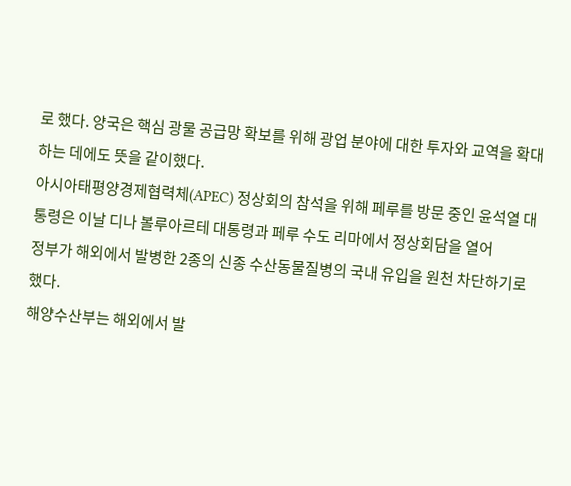로 했다. 양국은 핵심 광물 공급망 확보를 위해 광업 분야에 대한 투자와 교역을 확대하는 데에도 뜻을 같이했다.
아시아태평양경제협력체(APEC) 정상회의 참석을 위해 페루를 방문 중인 윤석열 대통령은 이날 디나 볼루아르테 대통령과 페루 수도 리마에서 정상회담을 열어
정부가 해외에서 발병한 2종의 신종 수산동물질병의 국내 유입을 원천 차단하기로 했다.
해양수산부는 해외에서 발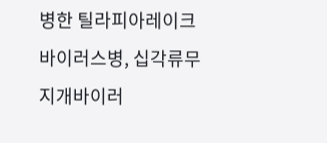병한 틸라피아레이크바이러스병, 십각류무지개바이러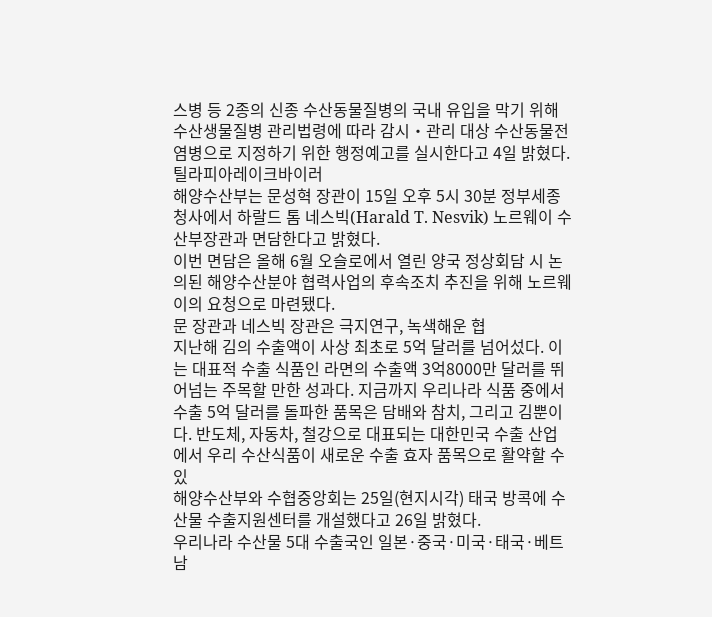스병 등 2종의 신종 수산동물질병의 국내 유입을 막기 위해 수산생물질병 관리법령에 따라 감시‧관리 대상 수산동물전염병으로 지정하기 위한 행정예고를 실시한다고 4일 밝혔다.
틸라피아레이크바이러
해양수산부는 문성혁 장관이 15일 오후 5시 30분 정부세종청사에서 하랄드 톰 네스빅(Harald T. Nesvik) 노르웨이 수산부장관과 면담한다고 밝혔다.
이번 면담은 올해 6월 오슬로에서 열린 양국 정상회담 시 논의된 해양수산분야 협력사업의 후속조치 추진을 위해 노르웨이의 요청으로 마련됐다.
문 장관과 네스빅 장관은 극지연구, 녹색해운 협
지난해 김의 수출액이 사상 최초로 5억 달러를 넘어섰다. 이는 대표적 수출 식품인 라면의 수출액 3억8000만 달러를 뛰어넘는 주목할 만한 성과다. 지금까지 우리나라 식품 중에서 수출 5억 달러를 돌파한 품목은 담배와 참치, 그리고 김뿐이다. 반도체, 자동차, 철강으로 대표되는 대한민국 수출 산업에서 우리 수산식품이 새로운 수출 효자 품목으로 활약할 수 있
해양수산부와 수협중앙회는 25일(현지시각) 태국 방콕에 수산물 수출지원센터를 개설했다고 26일 밝혔다.
우리나라 수산물 5대 수출국인 일본·중국·미국·태국·베트남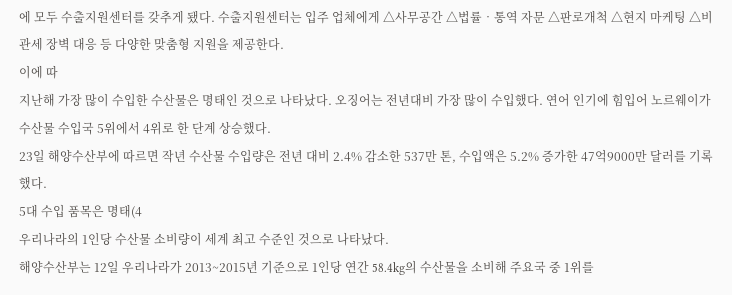에 모두 수출지원센터를 갖추게 됐다. 수출지원센터는 입주 업체에게 △사무공간 △법률‧통역 자문 △판로개척 △현지 마케팅 △비관세 장벽 대응 등 다양한 맞춤형 지원을 제공한다.
이에 따
지난해 가장 많이 수입한 수산물은 명태인 것으로 나타났다. 오징어는 전년대비 가장 많이 수입했다. 연어 인기에 힘입어 노르웨이가 수산물 수입국 5위에서 4위로 한 단계 상승했다.
23일 해양수산부에 따르면 작년 수산물 수입량은 전년 대비 2.4% 감소한 537만 톤, 수입액은 5.2% 증가한 47억9000만 달러를 기록했다.
5대 수입 품목은 명태(4
우리나라의 1인당 수산물 소비량이 세계 최고 수준인 것으로 나타났다.
해양수산부는 12일 우리나라가 2013~2015년 기준으로 1인당 연간 58.4kg의 수산물을 소비해 주요국 중 1위를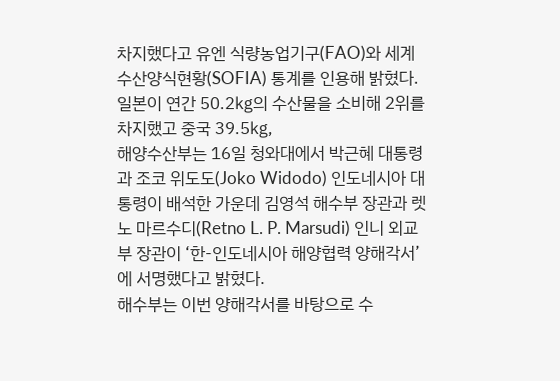차지했다고 유엔 식량농업기구(FAO)와 세계수산양식현황(SOFIA) 통계를 인용해 밝혔다.
일본이 연간 50.2㎏의 수산물을 소비해 2위를 차지했고 중국 39.5㎏,
해양수산부는 16일 청와대에서 박근혜 대통령과 조코 위도도(Joko Widodo) 인도네시아 대통령이 배석한 가운데 김영석 해수부 장관과 렛노 마르수디(Retno L. P. Marsudi) 인니 외교부 장관이 ‘한-인도네시아 해양협력 양해각서’에 서명했다고 밝혔다.
해수부는 이번 양해각서를 바탕으로 수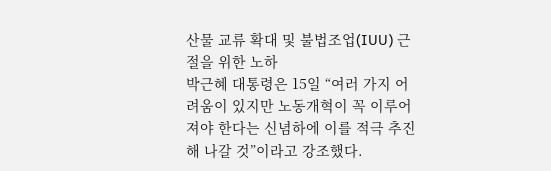산물 교류 확대 및 불법조업(IUU) 근절을 위한 노하
박근혜 대통령은 15일 “여러 가지 어려움이 있지만 노동개혁이 꼭 이루어져야 한다는 신념하에 이를 적극 추진해 나갈 것”이라고 강조했다.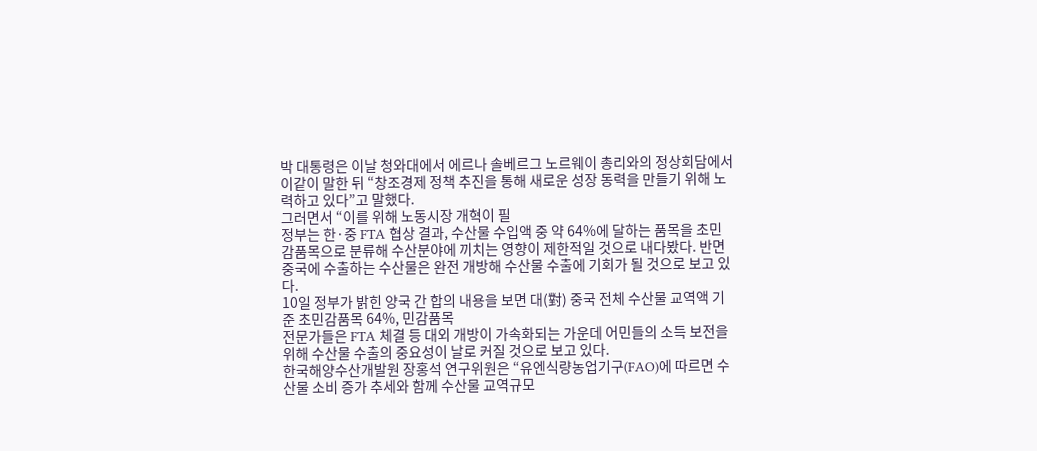박 대통령은 이날 청와대에서 에르나 솔베르그 노르웨이 총리와의 정상회담에서 이같이 말한 뒤 “창조경제 정책 추진을 통해 새로운 성장 동력을 만들기 위해 노력하고 있다”고 말했다.
그러면서 “이를 위해 노동시장 개혁이 필
정부는 한·중 FTA 협상 결과, 수산물 수입액 중 약 64%에 달하는 품목을 초민감품목으로 분류해 수산분야에 끼치는 영향이 제한적일 것으로 내다봤다. 반면 중국에 수출하는 수산물은 완전 개방해 수산물 수출에 기회가 될 것으로 보고 있다.
10일 정부가 밝힌 양국 간 합의 내용을 보면 대(對) 중국 전체 수산물 교역액 기준 초민감품목 64%, 민감품목
전문가들은 FTA 체결 등 대외 개방이 가속화되는 가운데 어민들의 소득 보전을 위해 수산물 수출의 중요성이 날로 커질 것으로 보고 있다.
한국해양수산개발원 장홍석 연구위원은 “유엔식량농업기구(FAO)에 따르면 수산물 소비 증가 추세와 함께 수산물 교역규모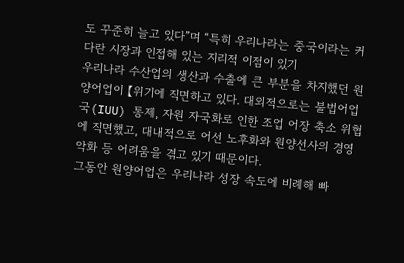도 꾸준히 늘고 있다”며 “특히 우리나라는 중국이라는 커다란 시장과 인접해 있는 지리적 이점이 있기
우리나라 수산업의 생산과 수출에 큰 부분을 차지했던 원양어업이 【위기에 직면하고 있다. 대외적으로는 불법어업국(IUU) 통제, 자원 자국화로 인한 조업 어장 축소 위협에 직면했고, 대내적으로 어선 노후화와 원양선사의 경영악화 등 어려움을 겪고 있기 때문이다.
그동안 원양어업은 우리나라 성장 속도에 비례해 빠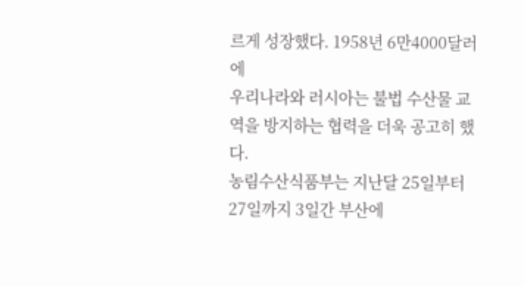르게 성장했다. 1958년 6만4000달러에
우리나라와 러시아는 불법 수산물 교역을 방지하는 협력을 더욱 공고히 했다.
농림수산식품부는 지난달 25일부터 27일까지 3일간 부산에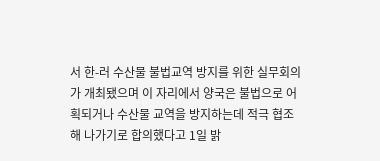서 한-러 수산물 불법교역 방지를 위한 실무회의가 개최됐으며 이 자리에서 양국은 불법으로 어획되거나 수산물 교역을 방지하는데 적극 협조해 나가기로 합의했다고 1일 밝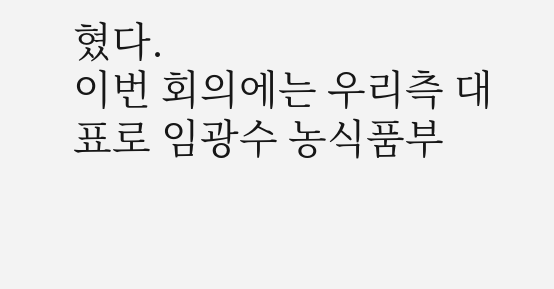혔다.
이번 회의에는 우리측 대표로 임광수 농식품부